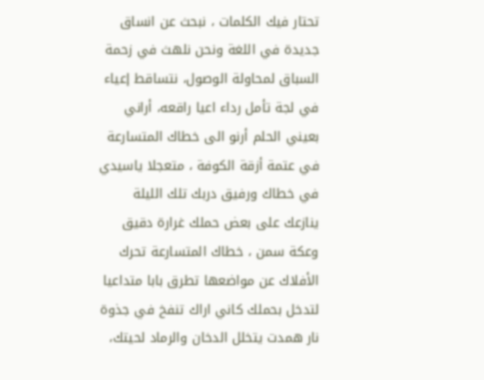تحتار فيك الكلمات ، نبحث عن انساق جديدة في اللغة ونحن نلهث في زحمة السباق لمحاولة الوصول، نتساقط إعياء في لجة تأمل رداء اعيا راقعه، أراني بعيني الحلم أرنو الى خطاك المتسارعة في عتمة أزقة الكوفة ، متعجلا ياسيدي في خطاك ورفيق دربك تلك الليلة ينازعك على بعض حملك غرارة دقيق وعكة سمن ، خطاك المتسارعة تحرك الأفلاك عن مواضعها تطرق بابا متداعيا لتدخل بحملك كاني اراك تنفخ في جذوة نار همدت يتخلل الدخان والرماد لحيتك،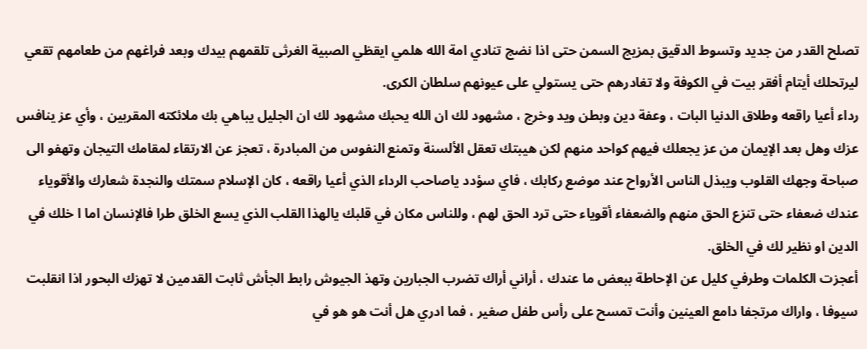تصلح القدر من جديد وتسوط الدقيق بمزيج السمن حتى اذا نضج تنادي امة الله هلمي ايقظي الصبية الغرثى تلقمهم بيدك وبعد فراغهم من طعامهم تقعي ليرتحلك أيتام أفقر بيت في الكوفة ولا تغادرهم حتى يستولي على عيونهم سلطان الكرى.
رداء أعيا راقعه وطلاق الدنيا البات ، وعفة دين وبطن ويد وخرج ، مشهود لك ان الله يحبك مشهود لك ان الجليل يباهي بك ملائكته المقربين ، وأي عز ينافس عزك وهل بعد الإيمان من عز يجعلك فيهم كواحد منهم لكن هيبتك تعقل الألسنة وتمنع النفوس من المبادرة ، تعجز عن الارتقاء لمقامك التيجان وتهفو الى صباحة وجهك القلوب ويبذل الناس الأرواح عند موضع ركابك ، فاي سؤدد ياصاحب الرداء الذي أعيا راقعه ، كان الإسلام سمتك والنجدة شعارك والأقوياء عندك ضعفاء حتى تنزع الحق منهم والضعفاء أقوياء حتى ترد الحق لهم ، وللناس مكان في قلبك يالهذا القلب الذي يسع الخلق طرا فالإنسان اما ا خلك في الدين او نظير لك في الخلق.
أعجزت الكلمات وطرفي كليل عن الإحاطة ببعض ما عندك ، أراني أراك تضرب الجبارين وتهذ الجيوش رابط الجأش ثابت القدمين لا تهزك البحور اذا انقلبت سيوفا ، واراك مرتجفا دامع العينين وأنت تمسح على رأس طفل صغير ، فما ادري هل أنت هو هو في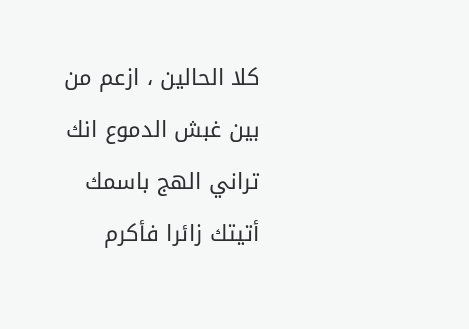كلا الحالين ، ازعم من بين غبش الدموع انك تراني الهج باسمك أتيتك زائرا فأكرم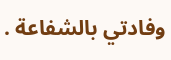وفادتي بالشفاعة .